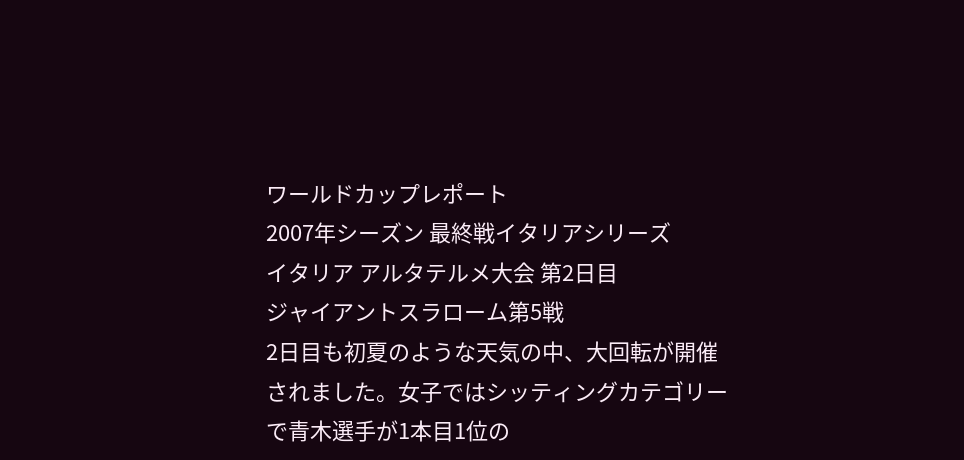ワールドカップレポート
2007年シーズン 最終戦イタリアシリーズ
イタリア アルタテルメ大会 第2日目
ジャイアントスラローム第5戦
2日目も初夏のような天気の中、大回転が開催されました。女子ではシッティングカテゴリーで青木選手が1本目1位の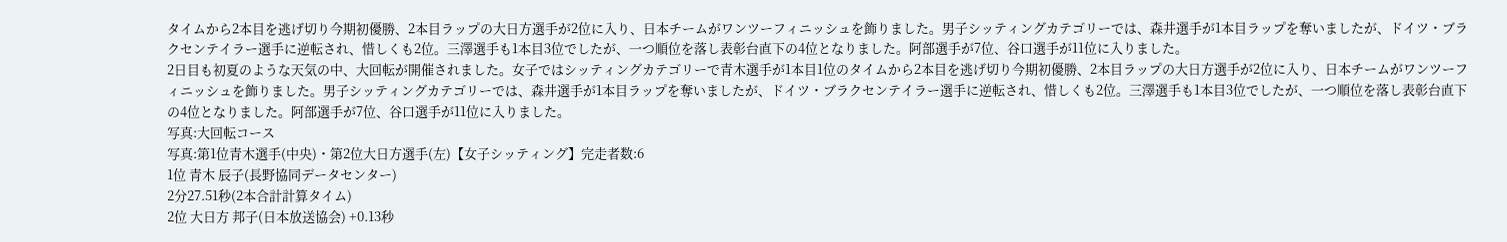タイムから2本目を逃げ切り今期初優勝、2本目ラップの大日方選手が2位に入り、日本チームがワンツーフィニッシュを飾りました。男子シッティングカテゴリーでは、森井選手が1本目ラップを奪いましたが、ドイツ・ブラクセンテイラー選手に逆転され、惜しくも2位。三澤選手も1本目3位でしたが、一つ順位を落し表彰台直下の4位となりました。阿部選手が7位、谷口選手が11位に入りました。
2日目も初夏のような天気の中、大回転が開催されました。女子ではシッティングカテゴリーで青木選手が1本目1位のタイムから2本目を逃げ切り今期初優勝、2本目ラップの大日方選手が2位に入り、日本チームがワンツーフィニッシュを飾りました。男子シッティングカテゴリーでは、森井選手が1本目ラップを奪いましたが、ドイツ・ブラクセンテイラー選手に逆転され、惜しくも2位。三澤選手も1本目3位でしたが、一つ順位を落し表彰台直下の4位となりました。阿部選手が7位、谷口選手が11位に入りました。
写真:大回転コース
写真:第1位青木選手(中央)・第2位大日方選手(左)【女子シッティング】完走者数:6
1位 青木 辰子(長野協同データセンター)
2分27.51秒(2本合計計算タイム)
2位 大日方 邦子(日本放送協会) +0.13秒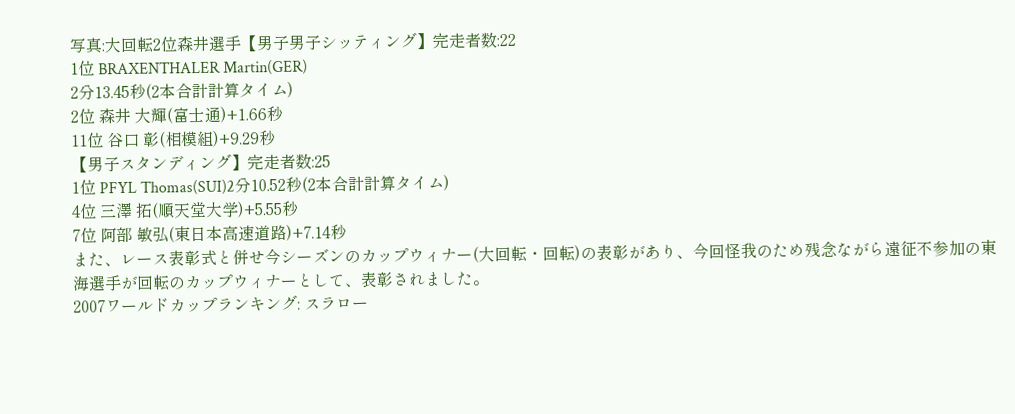写真:大回転2位森井選手【男子男子シッティング】完走者数:22
1位 BRAXENTHALER Martin(GER)
2分13.45秒(2本合計計算タイム)
2位 森井 大輝(富士通)+1.66秒
11位 谷口 彰(相模組)+9.29秒
【男子スタンディング】完走者数:25
1位 PFYL Thomas(SUI)2分10.52秒(2本合計計算タイム)
4位 三澤 拓(順天堂大学)+5.55秒
7位 阿部 敏弘(東日本高速道路)+7.14秒
また、レース表彰式と併せ今シーズンのカップウィナー(大回転・回転)の表彰があり、今回怪我のため残念ながら遠征不参加の東海選手が回転のカップウィナーとして、表彰されました。
2007ワールドカップランキング: スラロー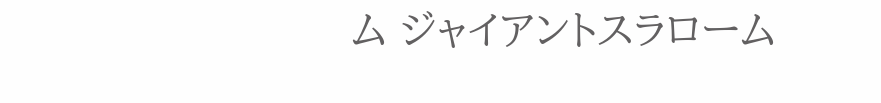ム ジャイアントスラローム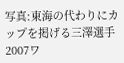写真:東海の代わりにカップを掲げる三澤選手
2007ワ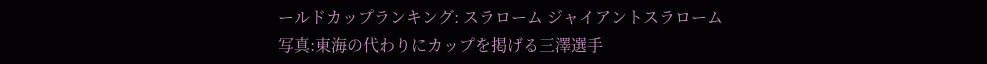ールドカップランキング: スラローム ジャイアントスラローム
写真:東海の代わりにカップを掲げる三澤選手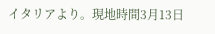イタリアより。現地時間3月13日